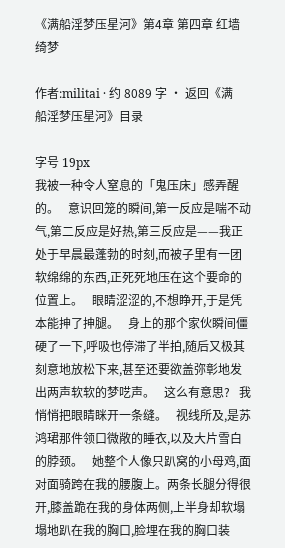《满船淫梦压星河》第4章 第四章 红墙绮梦

作者:militai · 约 8089 字 · 返回《满船淫梦压星河》目录

字号 19px
我被一种令人窒息的「鬼压床」感弄醒的。   意识回笼的瞬间,第一反应是喘不动气,第二反应是好热,第三反应是——我正处于早晨最蓬勃的时刻,而被子里有一团软绵绵的东西,正死死地压在这个要命的位置上。   眼睛涩涩的,不想睁开,于是凭本能抻了抻腿。   身上的那个家伙瞬间僵硬了一下,呼吸也停滞了半拍,随后又极其刻意地放松下来,甚至还要欲盖弥彰地发出两声软软的梦呓声。   这么有意思?   我悄悄把眼睛眯开一条缝。   视线所及,是苏鸿珺那件领口微敞的睡衣,以及大片雪白的脖颈。   她整个人像只趴窝的小母鸡,面对面骑跨在我的腰腹上。两条长腿分得很开,膝盖跪在我的身体两侧,上半身却软塌塌地趴在我的胸口,脸埋在我的胸口装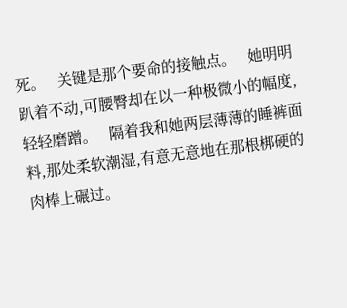死。   关键是那个要命的接触点。   她明明趴着不动,可腰臀却在以一种极微小的幅度,轻轻磨蹭。   隔着我和她两层薄薄的睡裤面料,那处柔软潮湿,有意无意地在那根梆硬的肉棒上碾过。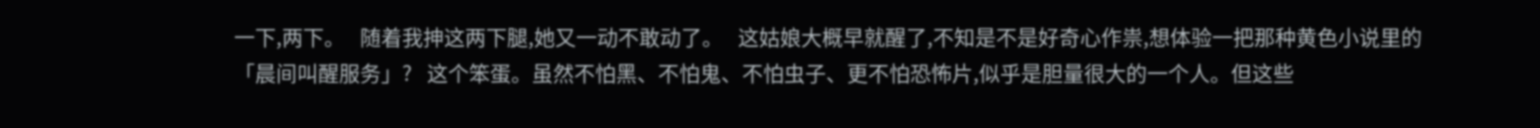一下,两下。   随着我抻这两下腿,她又一动不敢动了。   这姑娘大概早就醒了,不知是不是好奇心作祟,想体验一把那种黄色小说里的「晨间叫醒服务」?   这个笨蛋。虽然不怕黑、不怕鬼、不怕虫子、更不怕恐怖片,似乎是胆量很大的一个人。但这些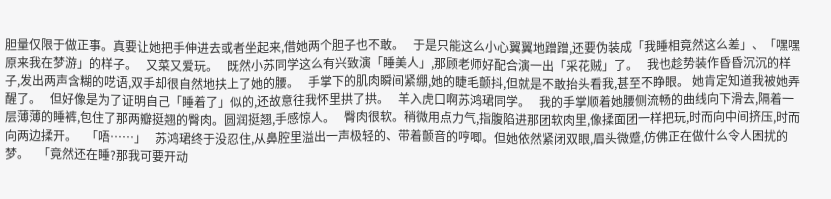胆量仅限于做正事。真要让她把手伸进去或者坐起来,借她两个胆子也不敢。   于是只能这么小心翼翼地蹭蹭,还要伪装成「我睡相竟然这么差」、「嘿嘿原来我在梦游」的样子。   又菜又爱玩。   既然小苏同学这么有兴致演「睡美人」,那顾老师好配合演一出「采花贼」了。   我也趁势装作昏昏沉沉的样子,发出两声含糊的呓语,双手却很自然地扶上了她的腰。   手掌下的肌肉瞬间紧绷,她的睫毛颤抖,但就是不敢抬头看我,甚至不睁眼。 她肯定知道我被她弄醒了。   但好像是为了证明自己「睡着了」似的,还故意往我怀里拱了拱。   羊入虎口啊苏鸿珺同学。   我的手掌顺着她腰侧流畅的曲线向下滑去,隔着一层薄薄的睡裤,包住了那两瓣挺翘的臀肉。圆润挺翘,手感惊人。   臀肉很软。稍微用点力气,指腹陷进那团软肉里,像揉面团一样把玩,时而向中间挤压,时而向两边揉开。   「唔……」   苏鸿珺终于没忍住,从鼻腔里溢出一声极轻的、带着颤音的哼唧。但她依然紧闭双眼,眉头微蹙,仿佛正在做什么令人困扰的梦。   「竟然还在睡?那我可要开动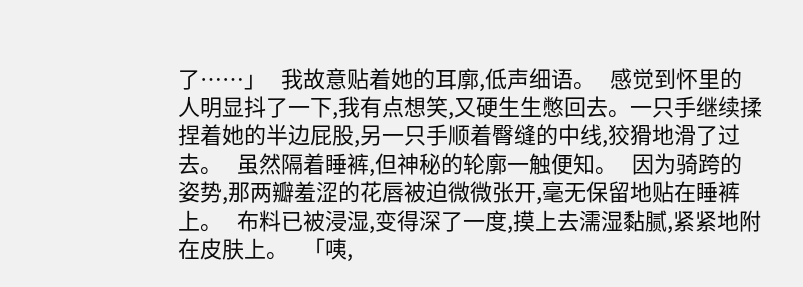了……」   我故意贴着她的耳廓,低声细语。   感觉到怀里的人明显抖了一下,我有点想笑,又硬生生憋回去。一只手继续揉捏着她的半边屁股,另一只手顺着臀缝的中线,狡猾地滑了过去。   虽然隔着睡裤,但神秘的轮廓一触便知。   因为骑跨的姿势,那两瓣羞涩的花唇被迫微微张开,毫无保留地贴在睡裤上。   布料已被浸湿,变得深了一度,摸上去濡湿黏腻,紧紧地附在皮肤上。   「咦,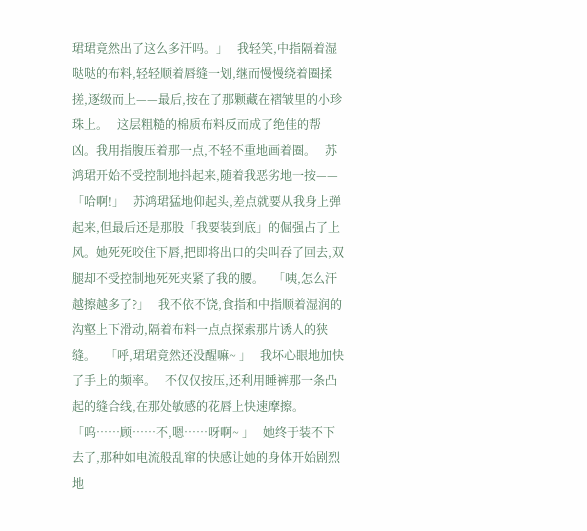珺珺竟然出了这么多汗吗。」   我轻笑,中指隔着湿哒哒的布料,轻轻顺着唇缝一划,继而慢慢绕着圈揉搓,逐级而上——最后,按在了那颗藏在褶皱里的小珍珠上。   这层粗糙的棉质布料反而成了绝佳的帮凶。我用指腹压着那一点,不轻不重地画着圈。   苏鸿珺开始不受控制地抖起来,随着我恶劣地一按——「哈啊!」   苏鸿珺猛地仰起头,差点就要从我身上弹起来,但最后还是那股「我要装到底」的倔强占了上风。她死死咬住下唇,把即将出口的尖叫吞了回去,双腿却不受控制地死死夹紧了我的腰。   「咦,怎么汗越擦越多了?」   我不依不饶,食指和中指顺着湿润的沟壑上下滑动,隔着布料一点点探索那片诱人的狭缝。   「呼,珺珺竟然还没醒嘛~ 」   我坏心眼地加快了手上的频率。   不仅仅按压,还利用睡裤那一条凸起的缝合线,在那处敏感的花唇上快速摩擦。   「呜……顾……不,嗯……呀啊~ 」   她终于装不下去了,那种如电流般乱窜的快感让她的身体开始剧烈地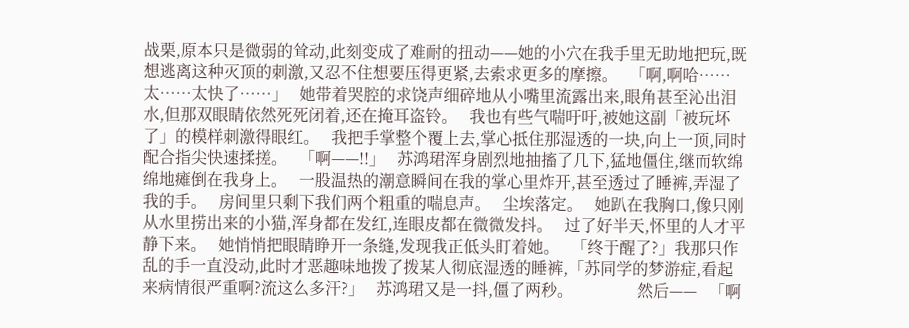战栗,原本只是微弱的耸动,此刻变成了难耐的扭动——她的小穴在我手里无助地把玩,既想逃离这种灭顶的刺激,又忍不住想要压得更紧,去索求更多的摩擦。   「啊,啊哈……太……太快了……」   她带着哭腔的求饶声细碎地从小嘴里流露出来,眼角甚至沁出泪水,但那双眼睛依然死死闭着,还在掩耳盗铃。   我也有些气喘吁吁,被她这副「被玩坏了」的模样刺激得眼红。   我把手掌整个覆上去,掌心抵住那湿透的一块,向上一顶,同时配合指尖快速揉搓。   「啊——!!」   苏鸿珺浑身剧烈地抽搐了几下,猛地僵住,继而软绵绵地瘫倒在我身上。   一股温热的潮意瞬间在我的掌心里炸开,甚至透过了睡裤,弄湿了我的手。   房间里只剩下我们两个粗重的喘息声。   尘埃落定。   她趴在我胸口,像只刚从水里捞出来的小猫,浑身都在发红,连眼皮都在微微发抖。   过了好半天,怀里的人才平静下来。   她悄悄把眼睛睁开一条缝,发现我正低头盯着她。   「终于醒了?」我那只作乱的手一直没动,此时才恶趣味地拨了拨某人彻底湿透的睡裤,「苏同学的梦游症,看起来病情很严重啊?流这么多汗?」   苏鸿珺又是一抖,僵了两秒。                然后——   「啊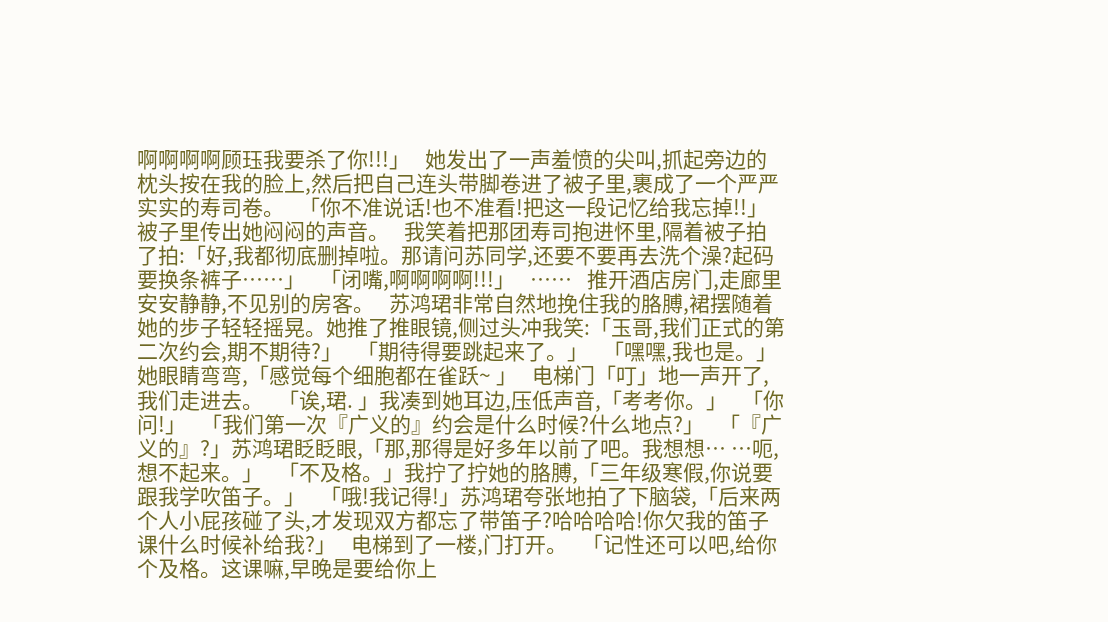啊啊啊啊顾珏我要杀了你!!!」   她发出了一声羞愤的尖叫,抓起旁边的枕头按在我的脸上,然后把自己连头带脚卷进了被子里,裹成了一个严严实实的寿司卷。   「你不准说话!也不准看!把这一段记忆给我忘掉!!」   被子里传出她闷闷的声音。   我笑着把那团寿司抱进怀里,隔着被子拍了拍:「好,我都彻底删掉啦。那请问苏同学,还要不要再去洗个澡?起码要换条裤子……」   「闭嘴,啊啊啊啊!!!」   ……   推开酒店房门,走廊里安安静静,不见别的房客。   苏鸿珺非常自然地挽住我的胳膊,裙摆随着她的步子轻轻摇晃。她推了推眼镜,侧过头冲我笑:「玉哥,我们正式的第二次约会,期不期待?」   「期待得要跳起来了。」   「嘿嘿,我也是。」她眼睛弯弯,「感觉每个细胞都在雀跃~ 」   电梯门「叮」地一声开了,我们走进去。   「诶,珺. 」我凑到她耳边,压低声音,「考考你。」   「你问!」   「我们第一次『广义的』约会是什么时候?什么地点?」   「『广义的』?」苏鸿珺眨眨眼,「那,那得是好多年以前了吧。我想想… …呃,想不起来。」   「不及格。」我拧了拧她的胳膊,「三年级寒假,你说要跟我学吹笛子。」   「哦!我记得!」苏鸿珺夸张地拍了下脑袋,「后来两个人小屁孩碰了头,才发现双方都忘了带笛子?哈哈哈哈!你欠我的笛子课什么时候补给我?」   电梯到了一楼,门打开。   「记性还可以吧,给你个及格。这课嘛,早晚是要给你上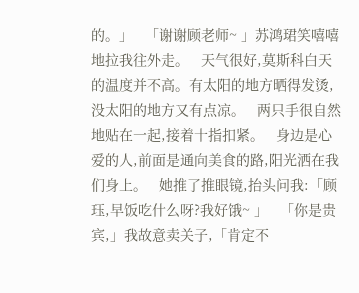的。」   「谢谢顾老师~ 」苏鸿珺笑嘻嘻地拉我往外走。   天气很好,莫斯科白天的温度并不高。有太阳的地方晒得发烫,没太阳的地方又有点凉。   两只手很自然地贴在一起,接着十指扣紧。   身边是心爱的人,前面是通向美食的路,阳光洒在我们身上。   她推了推眼镜,抬头问我:「顾珏,早饭吃什么呀?我好饿~ 」   「你是贵宾,」我故意卖关子,「肯定不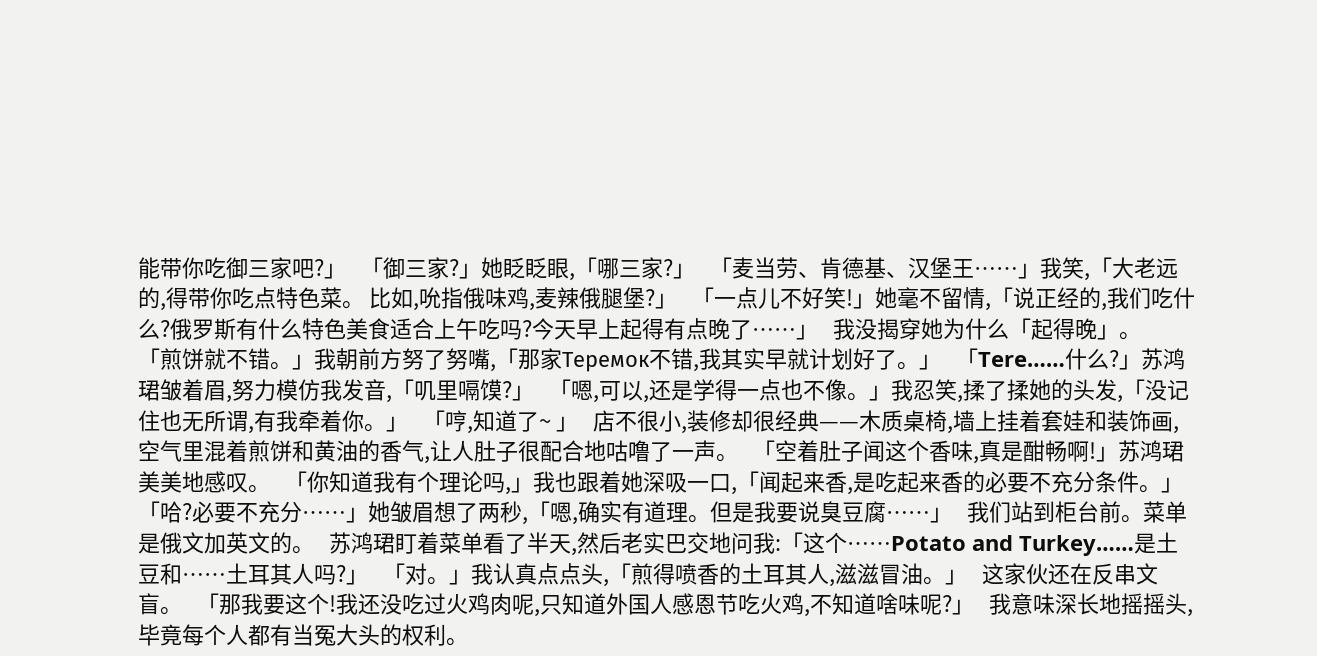能带你吃御三家吧?」   「御三家?」她眨眨眼,「哪三家?」   「麦当劳、肯德基、汉堡王……」我笑,「大老远的,得带你吃点特色菜。 比如,吮指俄味鸡,麦辣俄腿堡?」   「一点儿不好笑!」她毫不留情,「说正经的,我们吃什么?俄罗斯有什么特色美食适合上午吃吗?今天早上起得有点晚了……」   我没揭穿她为什么「起得晚」。   「煎饼就不错。」我朝前方努了努嘴,「那家Теремок不错,我其实早就计划好了。」   「Tere……什么?」苏鸿珺皱着眉,努力模仿我发音,「叽里嗝馍?」   「嗯,可以,还是学得一点也不像。」我忍笑,揉了揉她的头发,「没记住也无所谓,有我牵着你。」   「哼,知道了~ 」   店不很小,装修却很经典——木质桌椅,墙上挂着套娃和装饰画,空气里混着煎饼和黄油的香气,让人肚子很配合地咕噜了一声。   「空着肚子闻这个香味,真是酣畅啊!」苏鸿珺美美地感叹。   「你知道我有个理论吗,」我也跟着她深吸一口,「闻起来香,是吃起来香的必要不充分条件。」   「哈?必要不充分……」她皱眉想了两秒,「嗯,确实有道理。但是我要说臭豆腐……」   我们站到柜台前。菜单是俄文加英文的。   苏鸿珺盯着菜单看了半天,然后老实巴交地问我:「这个……Potato and Turkey……是土豆和……土耳其人吗?」   「对。」我认真点点头,「煎得喷香的土耳其人,滋滋冒油。」   这家伙还在反串文盲。   「那我要这个!我还没吃过火鸡肉呢,只知道外国人感恩节吃火鸡,不知道啥味呢?」   我意味深长地摇摇头,毕竟每个人都有当冤大头的权利。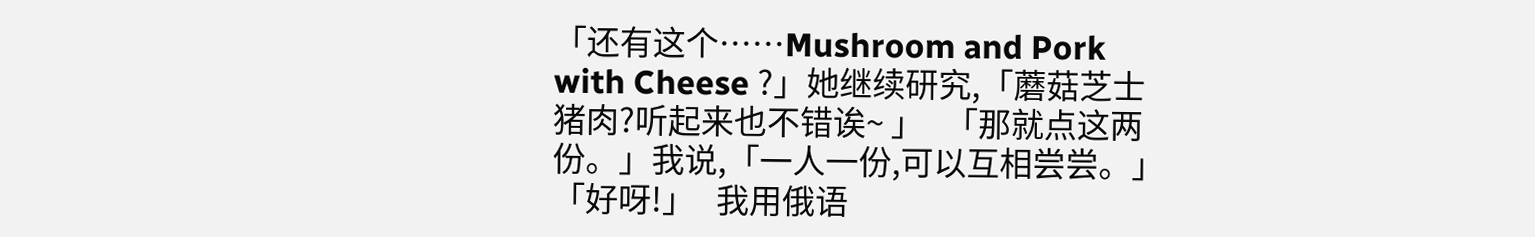「还有这个……Mushroom and Pork with Cheese ?」她继续研究,「蘑菇芝士猪肉?听起来也不错诶~ 」   「那就点这两份。」我说,「一人一份,可以互相尝尝。」   「好呀!」   我用俄语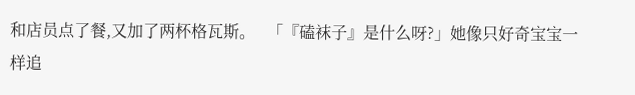和店员点了餐,又加了两杯格瓦斯。   「『磕袜子』是什么呀?」她像只好奇宝宝一样追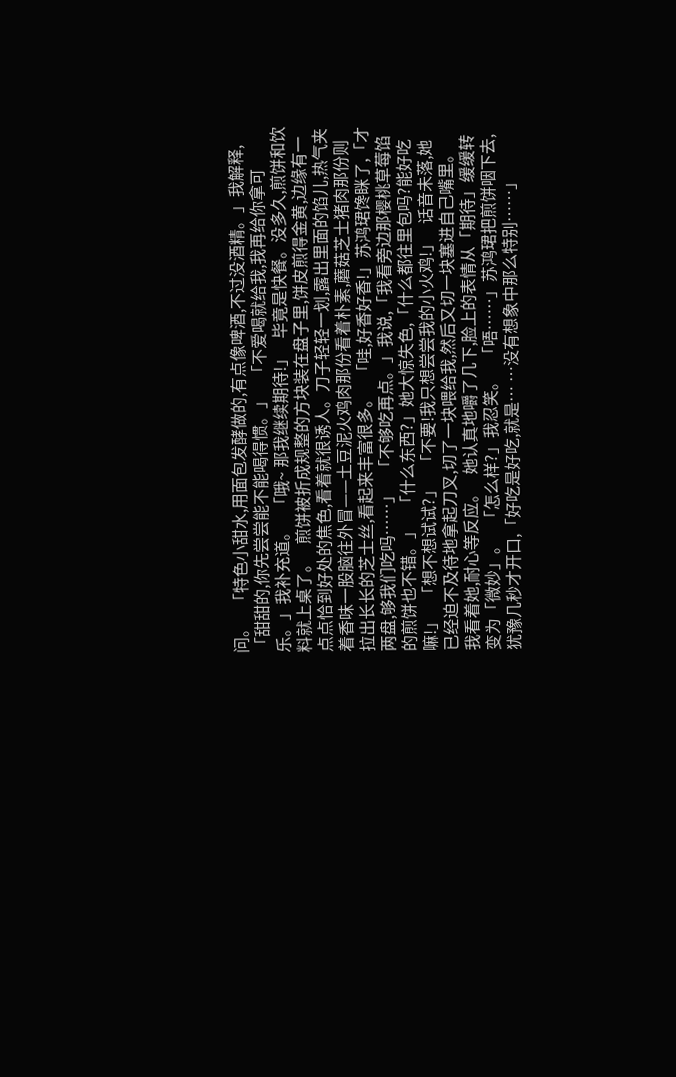问。   「特色小甜水,用面包发酵做的,有点像啤酒,不过没酒精。」我解释,「甜甜的,你先尝尝能不能喝得惯。」   「不爱喝就给我,我再给你拿可乐。」我补充道。   「哦~ 那我继续期待!」   毕竟是快餐。没多久,煎饼和饮料就上桌了。   煎饼被折成规整的方块装在盘子里,饼皮煎得金黄,边缘有一点点恰到好处的焦色,看着就很诱人。刀子轻轻一划,露出里面的馅儿,热气夹着香味一股脑往外冒——土豆泥火鸡肉那份看着朴素,蘑菇芝士猪肉那份则拉出长长的芝士丝,看起来丰富很多。   「哇,好香好香!」苏鸿珺馋眯了,「才两盘,够我们吃吗……」   「不够吃再点。」我说,「我看旁边那樱桃草莓馅的煎饼也不错。」   「什么东西?」她大惊失色,「什么都往里包吗?能好吃嘛!」   「想不想试试?」   「不要!我只想尝尝我的小火鸡!」   话音未落,她已经迫不及待地拿起刀叉,切了一块喂给我,然后又切一块塞进自己嘴里。   我看着她,耐心等反应。   她认真地嚼了几下,脸上的表情从「期待」缓缓转变为「微妙」。   「怎么样?」我忍笑。   「唔……」苏鸿珺把煎饼咽下去,犹豫几秒才开口,「好吃是好吃,就是… …没有想象中那么特别……」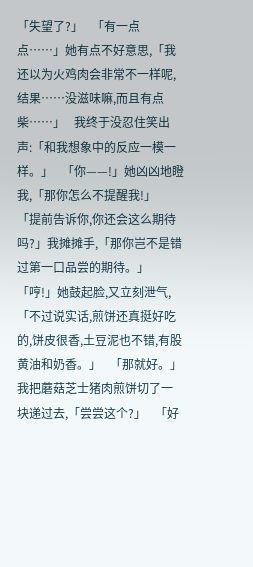「失望了?」   「有一点点……」她有点不好意思,「我还以为火鸡肉会非常不一样呢,结果……没滋味嘛,而且有点柴……」   我终于没忍住笑出声:「和我想象中的反应一模一样。」   「你——!」她凶凶地瞪我,「那你怎么不提醒我!」   「提前告诉你,你还会这么期待吗?」我摊摊手,「那你岂不是错过第一口品尝的期待。」   「哼!」她鼓起脸,又立刻泄气,「不过说实话,煎饼还真挺好吃的,饼皮很香,土豆泥也不错,有股黄油和奶香。」   「那就好。」我把蘑菇芝士猪肉煎饼切了一块递过去,「尝尝这个?」   「好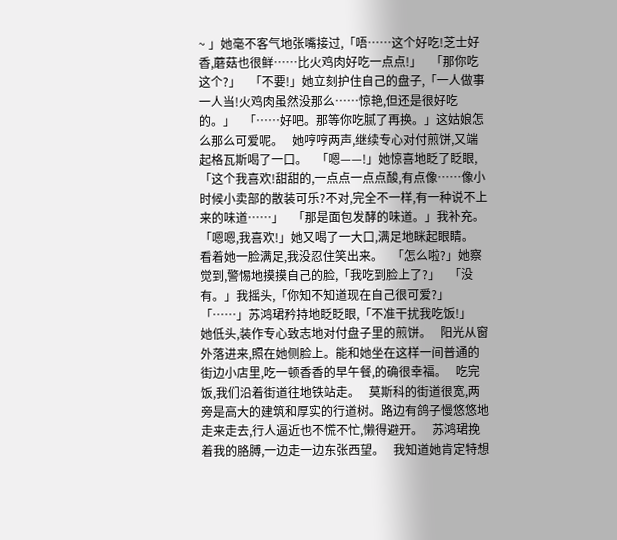~ 」她毫不客气地张嘴接过,「唔……这个好吃!芝士好香,蘑菇也很鲜……比火鸡肉好吃一点点!」   「那你吃这个?」   「不要!」她立刻护住自己的盘子,「一人做事一人当!火鸡肉虽然没那么……惊艳,但还是很好吃的。」   「……好吧。那等你吃腻了再换。」这姑娘怎么那么可爱呢。   她哼哼两声,继续专心对付煎饼,又端起格瓦斯喝了一口。   「嗯——!」她惊喜地眨了眨眼,「这个我喜欢!甜甜的,一点点一点点酸,有点像……像小时候小卖部的散装可乐?不对,完全不一样,有一种说不上来的味道……」   「那是面包发酵的味道。」我补充。   「嗯嗯,我喜欢!」她又喝了一大口,满足地眯起眼睛。   看着她一脸满足,我没忍住笑出来。   「怎么啦?」她察觉到,警惕地摸摸自己的脸,「我吃到脸上了?」   「没有。」我摇头,「你知不知道现在自己很可爱?」   「……」苏鸿珺矜持地眨眨眼,「不准干扰我吃饭!」   她低头,装作专心致志地对付盘子里的煎饼。   阳光从窗外落进来,照在她侧脸上。能和她坐在这样一间普通的街边小店里,吃一顿香香的早午餐,的确很幸福。   吃完饭,我们沿着街道往地铁站走。   莫斯科的街道很宽,两旁是高大的建筑和厚实的行道树。路边有鸽子慢悠悠地走来走去,行人逼近也不慌不忙,懒得避开。   苏鸿珺挽着我的胳膊,一边走一边东张西望。   我知道她肯定特想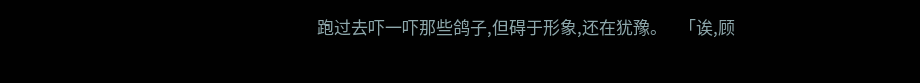跑过去吓一吓那些鸽子,但碍于形象,还在犹豫。   「诶,顾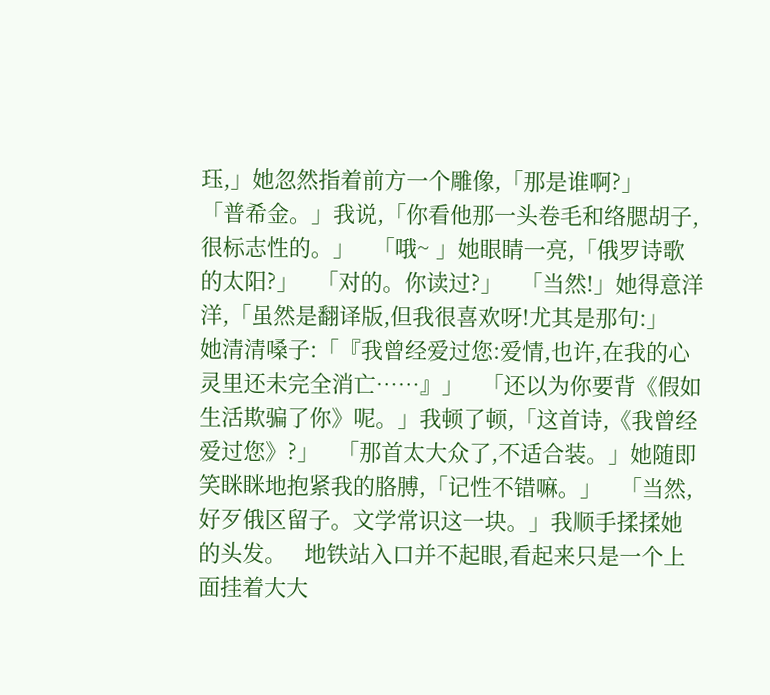珏,」她忽然指着前方一个雕像,「那是谁啊?」   「普希金。」我说,「你看他那一头卷毛和络腮胡子,很标志性的。」   「哦~ 」她眼睛一亮,「俄罗诗歌的太阳?」   「对的。你读过?」   「当然!」她得意洋洋,「虽然是翻译版,但我很喜欢呀!尤其是那句:」   她清清嗓子:「『我曾经爱过您:爱情,也许,在我的心灵里还未完全消亡……』」   「还以为你要背《假如生活欺骗了你》呢。」我顿了顿,「这首诗,《我曾经爱过您》?」   「那首太大众了,不适合装。」她随即笑眯眯地抱紧我的胳膊,「记性不错嘛。」   「当然,好歹俄区留子。文学常识这一块。」我顺手揉揉她的头发。   地铁站入口并不起眼,看起来只是一个上面挂着大大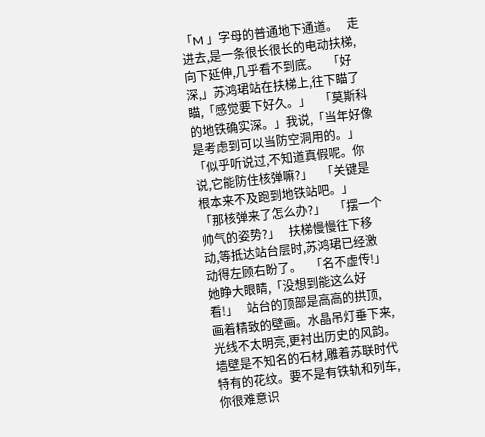「M 」字母的普通地下通道。   走进去,是一条很长很长的电动扶梯,向下延伸,几乎看不到底。   「好深,」苏鸿珺站在扶梯上,往下瞄了瞄,「感觉要下好久。」   「莫斯科的地铁确实深。」我说,「当年好像是考虑到可以当防空洞用的。」   「似乎听说过,不知道真假呢。你说,它能防住核弹嘛?」   「关键是根本来不及跑到地铁站吧。」   「那核弹来了怎么办?」   「摆一个帅气的姿势?」   扶梯慢慢往下移动,等抵达站台层时,苏鸿珺已经激动得左顾右盼了。   「名不虚传!」她睁大眼睛,「没想到能这么好看!」   站台的顶部是高高的拱顶,画着精致的壁画。水晶吊灯垂下来,光线不太明亮,更衬出历史的风韵。墙壁是不知名的石材,雕着苏联时代特有的花纹。要不是有铁轨和列车,你很难意识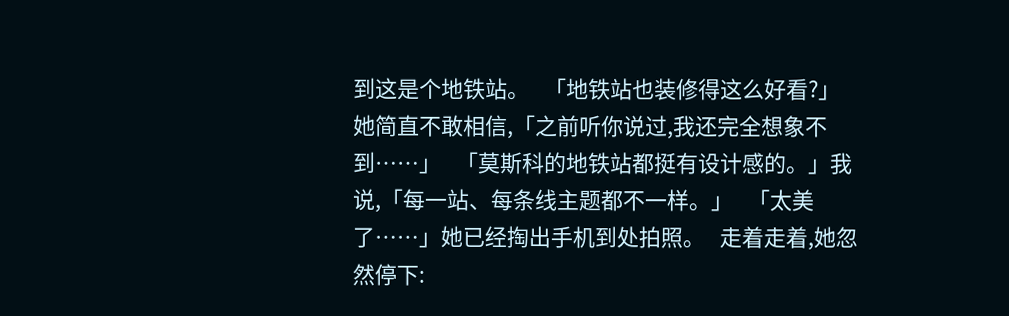到这是个地铁站。   「地铁站也装修得这么好看?」她简直不敢相信,「之前听你说过,我还完全想象不到……」   「莫斯科的地铁站都挺有设计感的。」我说,「每一站、每条线主题都不一样。」   「太美了……」她已经掏出手机到处拍照。   走着走着,她忽然停下: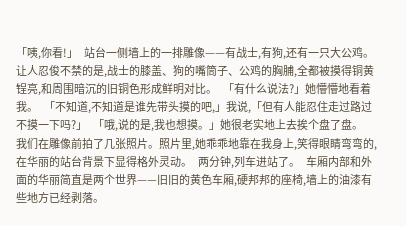「咦,你看!」   站台一侧墙上的一排雕像——有战士,有狗,还有一只大公鸡。让人忍俊不禁的是,战士的膝盖、狗的嘴筒子、公鸡的胸脯,全都被摸得铜黄锃亮,和周围暗沉的旧铜色形成鲜明对比。   「有什么说法?」她懵懵地看着我。   「不知道,不知道是谁先带头摸的吧,」我说,「但有人能忍住走过路过不摸一下吗?」   「哦,说的是,我也想摸。」她很老实地上去挨个盘了盘。   我们在雕像前拍了几张照片。照片里,她乖乖地靠在我身上,笑得眼睛弯弯的,在华丽的站台背景下显得格外灵动。   两分钟,列车进站了。   车厢内部和外面的华丽简直是两个世界——旧旧的黄色车厢,硬邦邦的座椅,墙上的油漆有些地方已经剥落。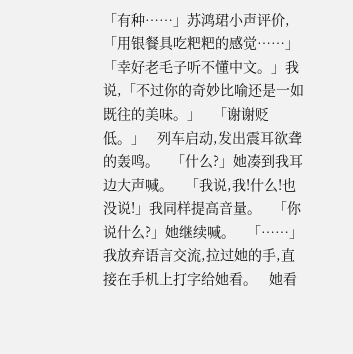「有种……」苏鸿珺小声评价,「用银餐具吃粑粑的感觉……」   「幸好老毛子听不懂中文。」我说,「不过你的奇妙比喻还是一如既往的美味。」   「谢谢贬低。」   列车启动,发出震耳欲聋的轰鸣。   「什么?」她凑到我耳边大声喊。   「我说,我!什么!也没说!」我同样提高音量。   「你说什么?」她继续喊。   「……」我放弃语言交流,拉过她的手,直接在手机上打字给她看。   她看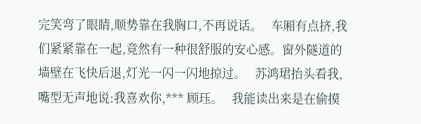完笑弯了眼睛,顺势靠在我胸口,不再说话。   车厢有点挤,我们紧紧靠在一起,竟然有一种很舒服的安心感。窗外隧道的墙壁在飞快后退,灯光一闪一闪地掠过。   苏鸿珺抬头看我,嘴型无声地说:我喜欢你,*** 顾珏。   我能读出来是在偷摸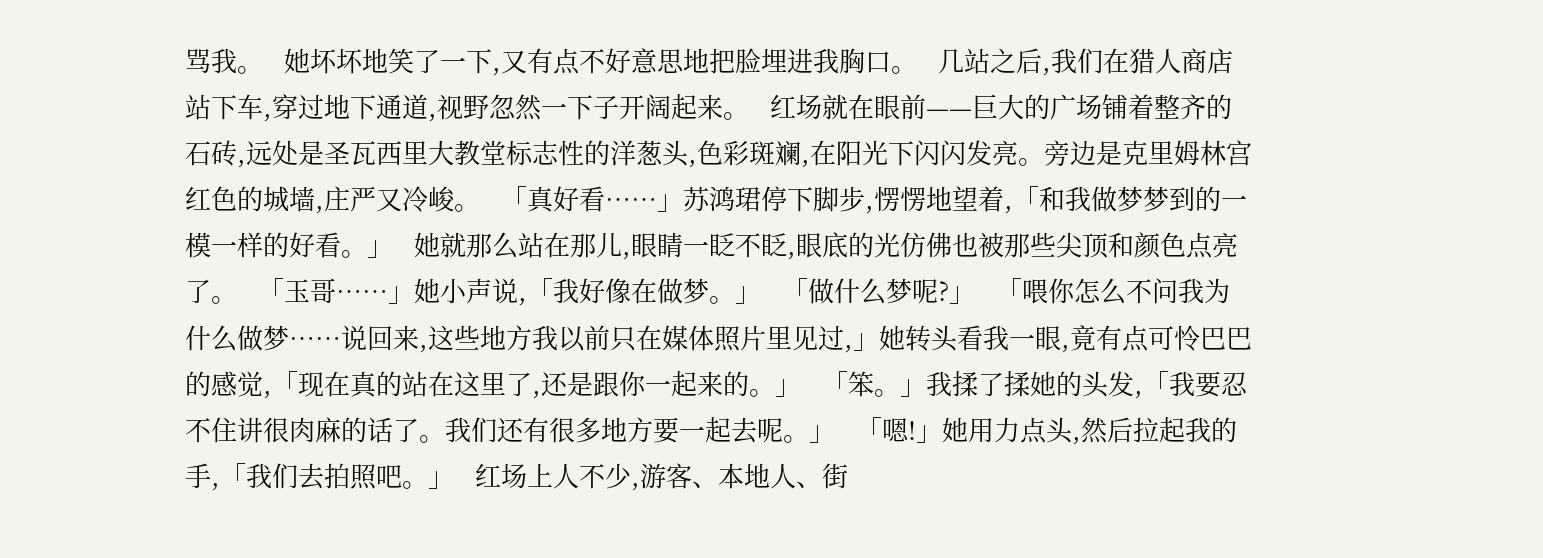骂我。   她坏坏地笑了一下,又有点不好意思地把脸埋进我胸口。   几站之后,我们在猎人商店站下车,穿过地下通道,视野忽然一下子开阔起来。   红场就在眼前——巨大的广场铺着整齐的石砖,远处是圣瓦西里大教堂标志性的洋葱头,色彩斑斓,在阳光下闪闪发亮。旁边是克里姆林宫红色的城墙,庄严又冷峻。   「真好看……」苏鸿珺停下脚步,愣愣地望着,「和我做梦梦到的一模一样的好看。」   她就那么站在那儿,眼睛一眨不眨,眼底的光仿佛也被那些尖顶和颜色点亮了。   「玉哥……」她小声说,「我好像在做梦。」   「做什么梦呢?」   「喂你怎么不问我为什么做梦……说回来,这些地方我以前只在媒体照片里见过,」她转头看我一眼,竟有点可怜巴巴的感觉,「现在真的站在这里了,还是跟你一起来的。」   「笨。」我揉了揉她的头发,「我要忍不住讲很肉麻的话了。我们还有很多地方要一起去呢。」   「嗯!」她用力点头,然后拉起我的手,「我们去拍照吧。」   红场上人不少,游客、本地人、街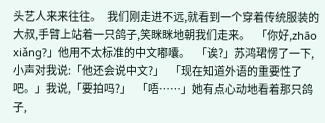头艺人来来往往。   我们刚走进不远,就看到一个穿着传统服装的大叔,手臂上站着一只鸽子,笑眯眯地朝我们走来。   「你好,zhāo xiǎng?」他用不太标准的中文嘟囔。   「诶?」苏鸿珺愣了一下,小声对我说:「他还会说中文?」   「现在知道外语的重要性了吧。」我说,「要拍吗?」   「唔……」她有点心动地看着那只鸽子,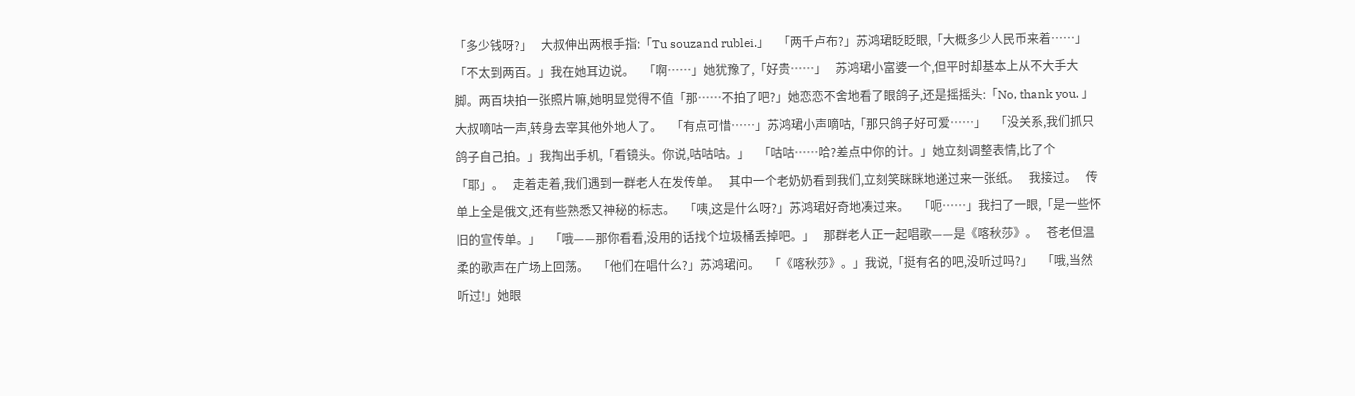「多少钱呀?」   大叔伸出两根手指:「Tu souzand rublei.」   「两千卢布?」苏鸿珺眨眨眼,「大概多少人民币来着……」   「不太到两百。」我在她耳边说。   「啊……」她犹豫了,「好贵……」   苏鸿珺小富婆一个,但平时却基本上从不大手大脚。两百块拍一张照片嘛,她明显觉得不值「那……不拍了吧?」她恋恋不舍地看了眼鸽子,还是摇摇头:「No, thank you. 」   大叔嘀咕一声,转身去宰其他外地人了。   「有点可惜……」苏鸿珺小声嘀咕,「那只鸽子好可爱……」   「没关系,我们抓只鸽子自己拍。」我掏出手机,「看镜头。你说,咕咕咕。」   「咕咕……哈?差点中你的计。」她立刻调整表情,比了个「耶」。   走着走着,我们遇到一群老人在发传单。   其中一个老奶奶看到我们,立刻笑眯眯地递过来一张纸。   我接过。   传单上全是俄文,还有些熟悉又神秘的标志。   「咦,这是什么呀?」苏鸿珺好奇地凑过来。   「呃……」我扫了一眼,「是一些怀旧的宣传单。」   「哦——那你看看,没用的话找个垃圾桶丢掉吧。」   那群老人正一起唱歌——是《喀秋莎》。   苍老但温柔的歌声在广场上回荡。   「他们在唱什么?」苏鸿珺问。   「《喀秋莎》。」我说,「挺有名的吧,没听过吗?」   「哦,当然听过!」她眼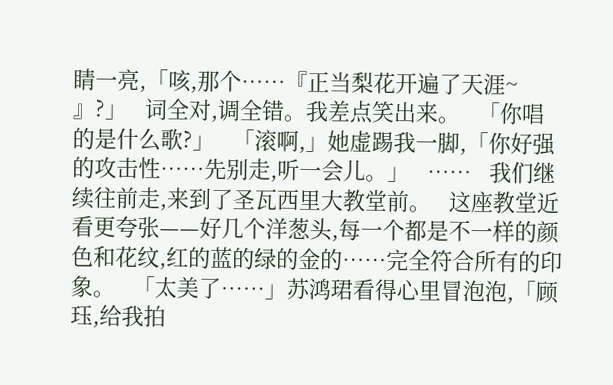睛一亮,「咳,那个……『正当梨花开遍了天涯~ 』?」   词全对,调全错。我差点笑出来。   「你唱的是什么歌?」   「滚啊,」她虚踢我一脚,「你好强的攻击性……先别走,听一会儿。」   ……   我们继续往前走,来到了圣瓦西里大教堂前。   这座教堂近看更夸张——好几个洋葱头,每一个都是不一样的颜色和花纹,红的蓝的绿的金的……完全符合所有的印象。   「太美了……」苏鸿珺看得心里冒泡泡,「顾珏,给我拍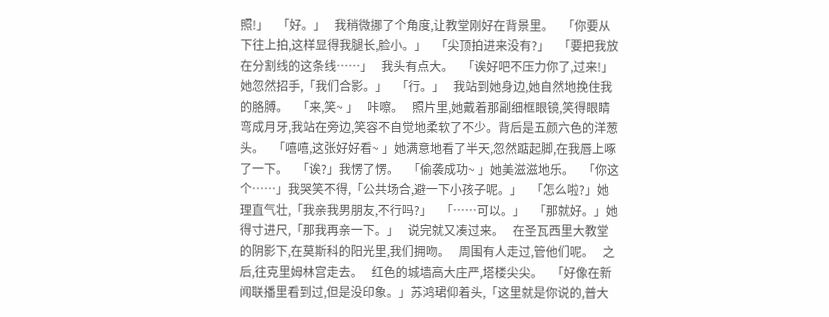照!」   「好。」   我稍微挪了个角度,让教堂刚好在背景里。   「你要从下往上拍,这样显得我腿长,脸小。」   「尖顶拍进来没有?」   「要把我放在分割线的这条线……」   我头有点大。   「诶好吧不压力你了,过来!」她忽然招手,「我们合影。」   「行。」   我站到她身边,她自然地挽住我的胳膊。   「来,笑~ 」   咔嚓。   照片里,她戴着那副细框眼镜,笑得眼睛弯成月牙,我站在旁边,笑容不自觉地柔软了不少。背后是五颜六色的洋葱头。   「嘻嘻,这张好好看~ 」她满意地看了半天,忽然踮起脚,在我唇上啄了一下。   「诶?」我愣了愣。   「偷袭成功~ 」她美滋滋地乐。   「你这个……」我哭笑不得,「公共场合,避一下小孩子呢。」   「怎么啦?」她理直气壮,「我亲我男朋友,不行吗?」   「……可以。」   「那就好。」她得寸进尺,「那我再亲一下。」   说完就又凑过来。   在圣瓦西里大教堂的阴影下,在莫斯科的阳光里,我们拥吻。   周围有人走过,管他们呢。   之后,往克里姆林宫走去。   红色的城墙高大庄严,塔楼尖尖。   「好像在新闻联播里看到过,但是没印象。」苏鸿珺仰着头,「这里就是你说的,普大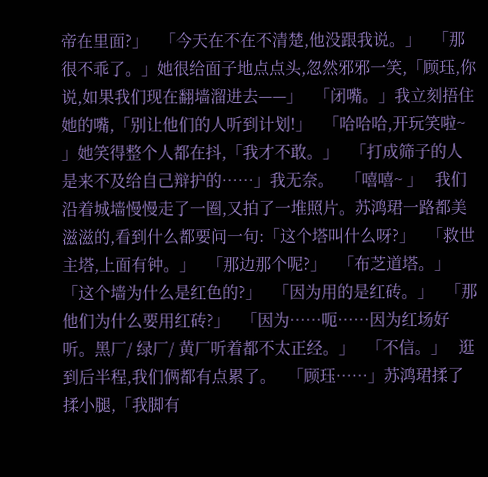帝在里面?」   「今天在不在不清楚,他没跟我说。」   「那很不乖了。」她很给面子地点点头,忽然邪邪一笑,「顾珏,你说,如果我们现在翻墙溜进去——」   「闭嘴。」我立刻捂住她的嘴,「别让他们的人听到计划!」   「哈哈哈,开玩笑啦~ 」她笑得整个人都在抖,「我才不敢。」   「打成筛子的人是来不及给自己辩护的……」我无奈。   「嘻嘻~ 」   我们沿着城墙慢慢走了一圈,又拍了一堆照片。苏鸿珺一路都美滋滋的,看到什么都要问一句:「这个塔叫什么呀?」   「救世主塔,上面有钟。」   「那边那个呢?」   「布芝道塔。」   「这个墙为什么是红色的?」   「因为用的是红砖。」   「那他们为什么要用红砖?」   「因为……呃……因为红场好听。黑厂/ 绿厂/ 黄厂听着都不太正经。」   「不信。」   逛到后半程,我们俩都有点累了。   「顾珏……」苏鸿珺揉了揉小腿,「我脚有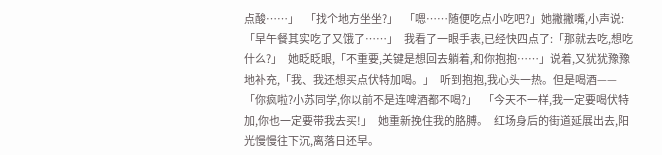点酸……」   「找个地方坐坐?」   「嗯……随便吃点小吃吧?」她撇撇嘴,小声说:「早午餐其实吃了又饿了……」   我看了一眼手表,已经快四点了:「那就去吃,想吃什么?」   她眨眨眼,「不重要,关键是想回去躺着,和你抱抱……」说着,又犹犹豫豫地补充,「我、我还想买点伏特加喝。」   听到抱抱,我心头一热。但是喝酒——「你疯啦?小苏同学,你以前不是连啤酒都不喝?」   「今天不一样,我一定要喝伏特加,你也一定要带我去买!」   她重新挽住我的胳膊。   红场身后的街道延展出去,阳光慢慢往下沉,离落日还早。